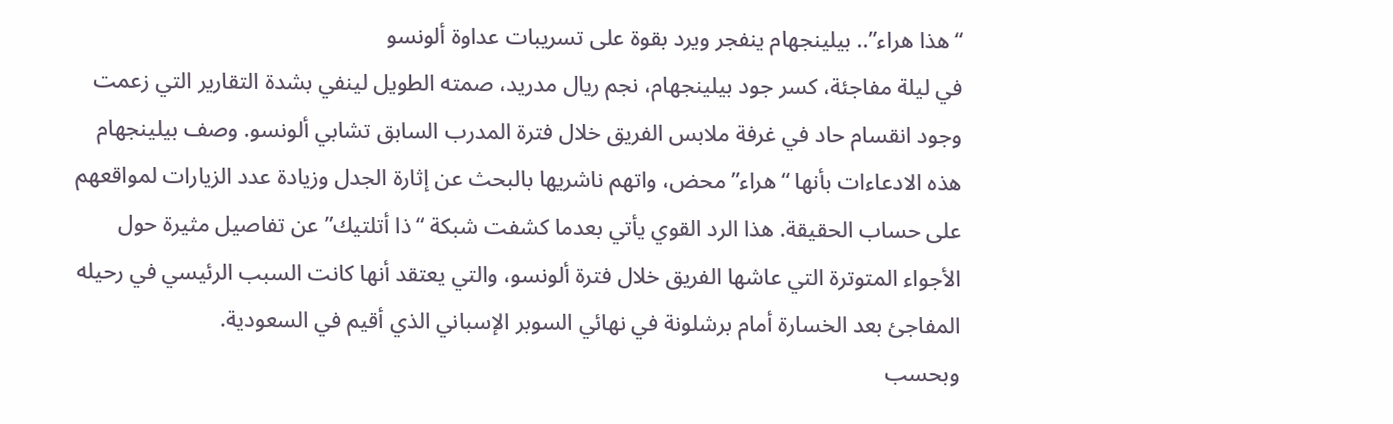“هذا هراء”.. بيلينجهام ينفجر ويرد بقوة على تسريبات عداوة ألونسو
في ليلة مفاجئة، كسر جود بيلينجهام، نجم ريال مدريد، صمته الطويل لينفي بشدة التقارير التي زعمت وجود انقسام حاد في غرفة ملابس الفريق خلال فترة المدرب السابق تشابي ألونسو. وصف بيلينجهام هذه الادعاءات بأنها “هراء” محض، واتهم ناشريها بالبحث عن إثارة الجدل وزيادة عدد الزيارات لمواقعهم على حساب الحقيقة. هذا الرد القوي يأتي بعدما كشفت شبكة “ذا أتلتيك” عن تفاصيل مثيرة حول الأجواء المتوترة التي عاشها الفريق خلال فترة ألونسو، والتي يعتقد أنها كانت السبب الرئيسي في رحيله المفاجئ بعد الخسارة أمام برشلونة في نهائي السوبر الإسباني الذي أقيم في السعودية.
وبحسب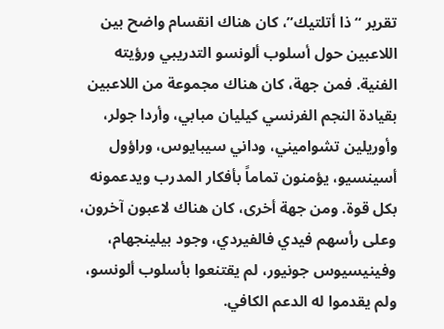تقرير “ذا أتلتيك”، كان هناك انقسام واضح بين اللاعبين حول أسلوب ألونسو التدريبي ورؤيته الفنية. فمن جهة، كان هناك مجموعة من اللاعبين بقيادة النجم الفرنسي كيليان مبابي، وأردا جولر، وأوريلين تشواميني، وداني سيبايوس، وراؤول أسينسيو، يؤمنون تماماً بأفكار المدرب ويدعمونه بكل قوة. ومن جهة أخرى، كان هناك لاعبون آخرون، وعلى رأسهم فيدي فالفيردي، وجود بيلينجهام، وفينيسيوس جونيور، لم يقتنعوا بأسلوب ألونسو، ولم يقدموا له الدعم الكافي.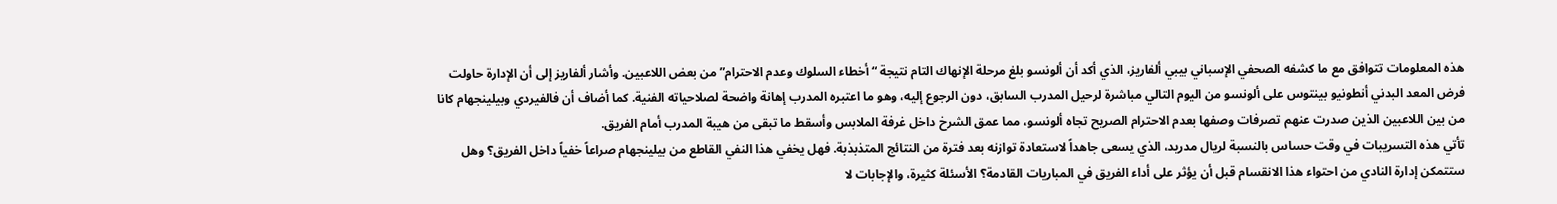هذه المعلومات تتوافق مع ما كشفه الصحفي الإسباني بيبي ألفاريز، الذي أكد أن ألونسو بلغ مرحلة الإنهاك التام نتيجة “أخطاء السلوك وعدم الاحترام” من بعض اللاعبين. وأشار ألفاريز إلى أن الإدارة حاولت فرض المعد البدني أنطونيو بينتوس على ألونسو من اليوم التالي مباشرة لرحيل المدرب السابق، دون الرجوع إليه، وهو ما اعتبره المدرب إهانة واضحة لصلاحياته الفنية. كما أضاف أن فالفيردي وبيلينجهام كانا من بين اللاعبين الذين صدرت عنهم تصرفات وصفها بعدم الاحترام الصريح تجاه ألونسو، مما عمق الشرخ داخل غرفة الملابس وأسقط ما تبقى من هيبة المدرب أمام الفريق.
تأتي هذه التسريبات في وقت حساس بالنسبة لريال مدريد، الذي يسعى جاهداً لاستعادة توازنه بعد فترة من النتائج المتذبذبة. فهل يخفي هذا النفي القاطع من بيلينجهام صراعاً خفياً داخل الفريق؟ وهل ستتمكن إدارة النادي من احتواء هذا الانقسام قبل أن يؤثر على أداء الفريق في المباريات القادمة؟ الأسئلة كثيرة، والإجابات لا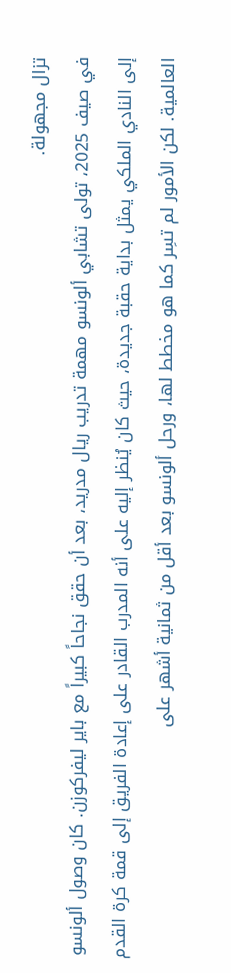تزال مجهولة.
في صيف 2025، تولى تشابي ألونسو مهمة تدريب ريال مدريد، بعد أن حقق نجاحاً كبيراً مع باير ليفركوزن. كان وصول ألونسو إلى النادي الملكي يمثل بداية حقبة جديدة، حيث كان يُنظر إليه على أنه المدرب القادر على إعادة الفريق إلى قمة كرة القدم العالمية. لكن الأمور لم تسِر كما هو مخطط لها، ورحل ألونسو بعد أقل من ثمانية أشهر على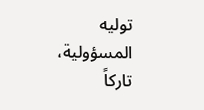توليه المسؤولية، تاركاً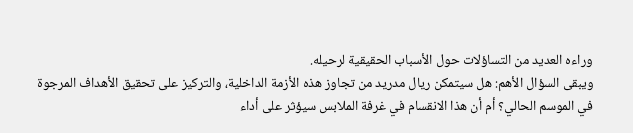وراءه العديد من التساؤلات حول الأسباب الحقيقية لرحيله.
ويبقى السؤال الأهم: هل سيتمكن ريال مدريد من تجاوز هذه الأزمة الداخلية، والتركيز على تحقيق الأهداف المرجوة في الموسم الحالي؟ أم أن هذا الانقسام في غرفة الملابس سيؤثر على أداء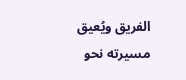الفريق ويُعيق مسيرته نحو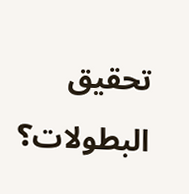تحقيق البطولات؟